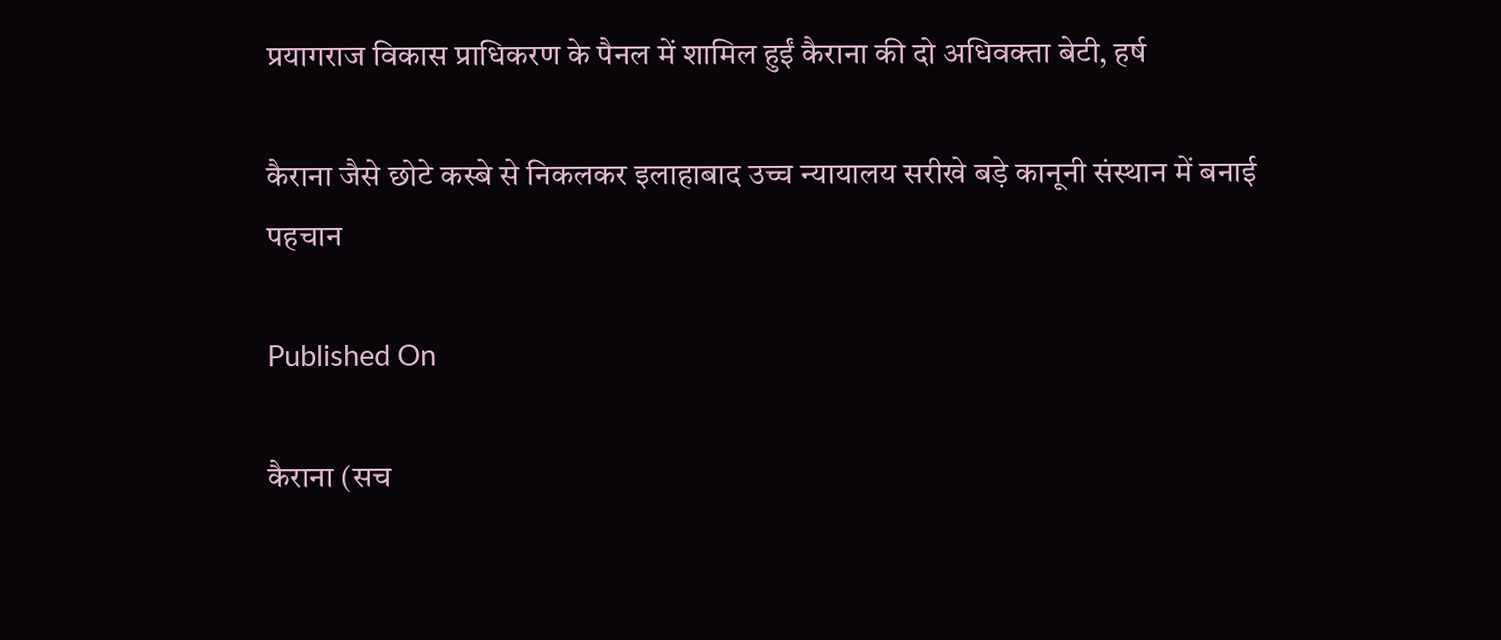प्रयागराज विकास प्राधिकरण के पैनल में शामिल हुईं कैराना की दो अधिवक्ता बेटी, हर्ष

कैराना जैसे छोटे कस्बे से निकलकर इलाहाबाद उच्च न्यायालय सरीखे बड़े कानूनी संस्थान में बनाई पहचान

Published On

कैराना (सच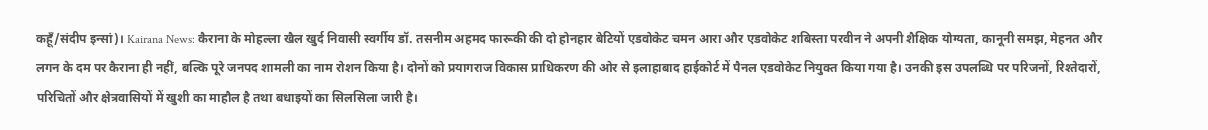कहूँ/संदीप इन्सां)। Kairana News: कैराना के मोहल्ला खैल खुर्द निवासी स्वर्गीय डॉ. तसनीम अहमद फारूकी की दो होनहार बेटियों एडवोकेट चमन आरा और एडवोकेट शबिस्ता परवीन ने अपनी शैक्षिक योग्यता, कानूनी समझ, मेहनत और लगन के दम पर कैराना ही नहीं, बल्कि पूरे जनपद शामली का नाम रोशन किया है। दोनों को प्रयागराज विकास प्राधिकरण की ओर से इलाहाबाद हाईकोर्ट में पैनल एडवोकेट नियुक्त किया गया है। उनकी इस उपलब्धि पर परिजनों, रिश्तेदारों, परिचितों और क्षेत्रवासियों में खुशी का माहौल है तथा बधाइयों का सिलसिला जारी है।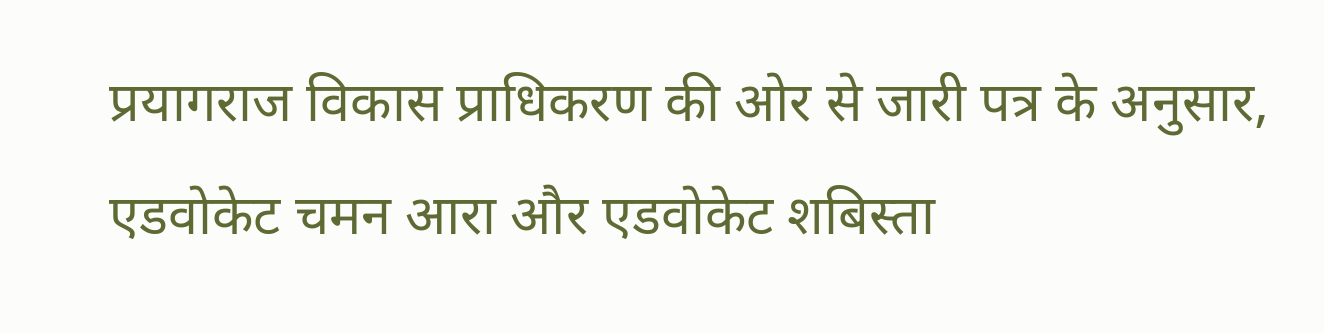प्रयागराज विकास प्राधिकरण की ओर से जारी पत्र के अनुसार, एडवोकेट चमन आरा और एडवोकेट शबिस्ता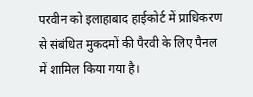परवीन को इलाहाबाद हाईकोर्ट में प्राधिकरण से संबंधित मुकदमों की पैरवी के लिए पैनल में शामिल किया गया है।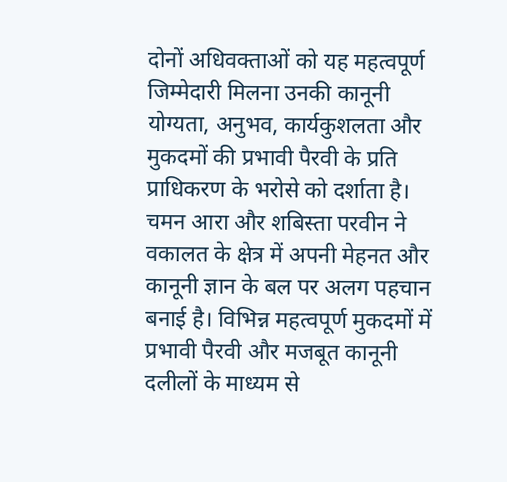दोनों अधिवक्ताओं को यह महत्वपूर्ण जिम्मेदारी मिलना उनकी कानूनी योग्यता, अनुभव, कार्यकुशलता और मुकदमों की प्रभावी पैरवी के प्रति प्राधिकरण के भरोसे को दर्शाता है। चमन आरा और शबिस्ता परवीन ने वकालत के क्षेत्र में अपनी मेहनत और कानूनी ज्ञान के बल पर अलग पहचान बनाई है। विभिन्न महत्वपूर्ण मुकदमों में प्रभावी पैरवी और मजबूत कानूनी दलीलों के माध्यम से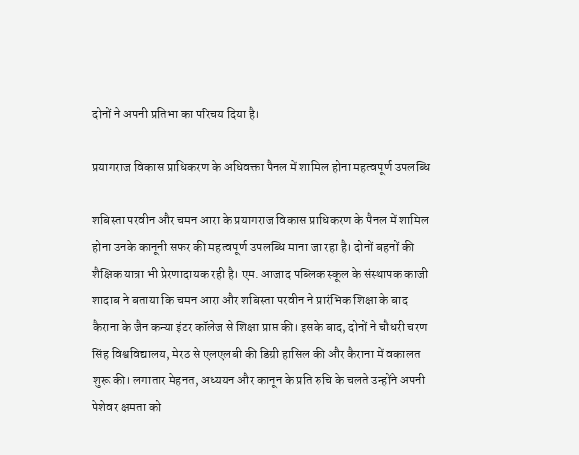दोनों ने अपनी प्रतिभा का परिचय दिया है।

प्रयागराज विकास प्राधिकरण के अधिवक्ता पैनल में शामिल होना महत्वपूर्ण उपलब्धि

शबिस्ता परवीन और चमन आरा के प्रयागराज विकास प्राधिकरण के पैनल में शामिल होना उनके कानूनी सफर की महत्वपूर्ण उपलब्धि माना जा रहा है। दोनों बहनों की शैक्षिक यात्रा भी प्रेरणादायक रही है। एम. आजाद पब्लिक स्कूल के संस्थापक काजी शादाब ने बताया कि चमन आरा और शबिस्ता परवीन ने प्रारंभिक शिक्षा के बाद कैराना के जैन कन्या इंटर कॉलेज से शिक्षा प्राप्त की। इसके बाद, दोनों ने चौधरी चरण सिंह विश्वविद्यालय, मेरठ से एलएलबी की डिग्री हासिल की और कैराना में वकालत शुरू की। लगातार मेहनत, अध्ययन और कानून के प्रति रुचि के चलते उन्होंने अपनी पेशेवर क्षमता को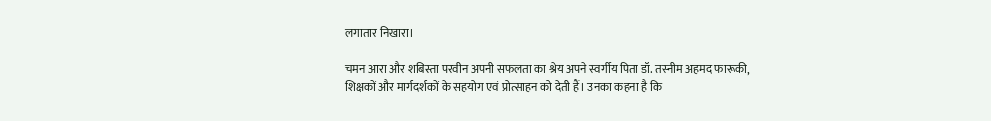लगातार निखारा।

चमन आरा और शबिस्ता परवीन अपनी सफलता का श्रेय अपने स्वर्गीय पिता डॉ. तस्नीम अहमद फारूकी, शिक्षकों और मार्गदर्शकों के सहयोग एवं प्रोत्साहन को देती हैं। उनका कहना है कि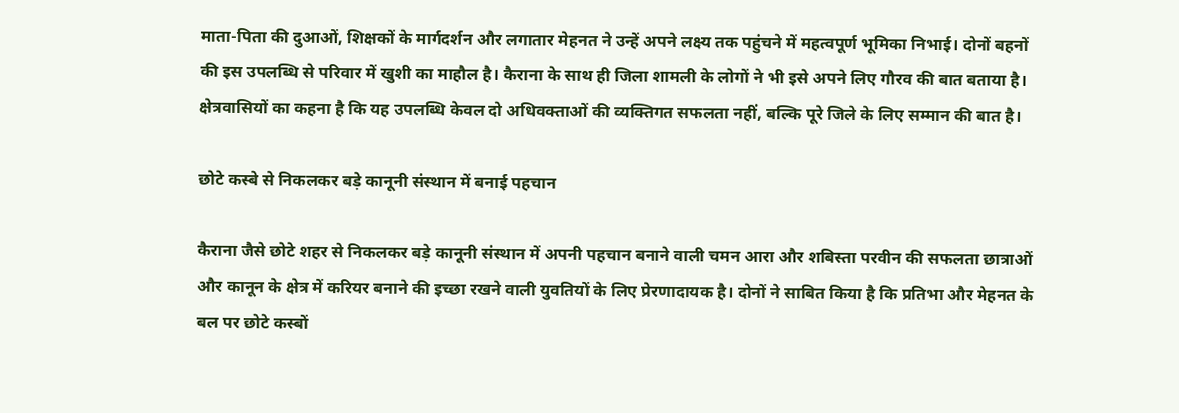माता-पिता की दुआओं, शिक्षकों के मार्गदर्शन और लगातार मेहनत ने उन्हें अपने लक्ष्य तक पहुंचने में महत्वपूर्ण भूमिका निभाई। दोनों बहनों की इस उपलब्धि से परिवार में खुशी का माहौल है। कैराना के साथ ही जिला शामली के लोगों ने भी इसे अपने लिए गौरव की बात बताया है। क्षेत्रवासियों का कहना है कि यह उपलब्धि केवल दो अधिवक्ताओं की व्यक्तिगत सफलता नहीं, बल्कि पूरे जिले के लिए सम्मान की बात है।

छोटे कस्बे से निकलकर बड़े कानूनी संस्थान में बनाई पहचान

कैराना जैसे छोटे शहर से निकलकर बड़े कानूनी संस्थान में अपनी पहचान बनाने वाली चमन आरा और शबिस्ता परवीन की सफलता छात्राओं और कानून के क्षेत्र में करियर बनाने की इच्छा रखने वाली युवतियों के लिए प्रेरणादायक है। दोनों ने साबित किया है कि प्रतिभा और मेहनत के बल पर छोटे कस्बों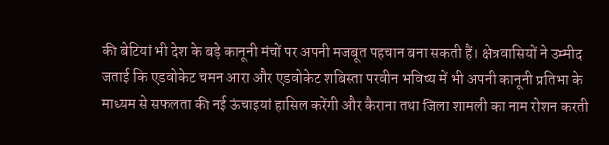की बेटियां भी देश के बड़े कानूनी मंचों पर अपनी मजबूत पहचान बना सकती हैं। क्षेत्रवासियों ने उम्मीद जताई कि एडवोकेट चमन आरा और एडवोकेट शबिस्ता परवीन भविष्य में भी अपनी कानूनी प्रतिभा के माध्यम से सफलता की नई ऊंचाइयां हासिल करेंगी और कैराना तथा जिला शामली का नाम रोशन करती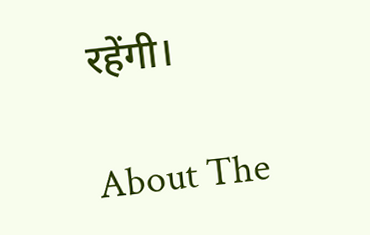रहेंगी।

About The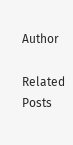Author

Related Posts